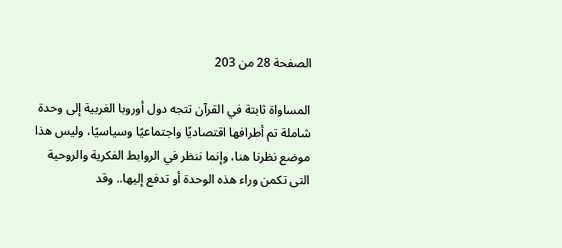الصفحة 28 من 203

المساواة ثابتة في القرآن تتجه دول أوروبا الغربية إلى وحدة شاملة تم أطرافها اقتصاديًا واجتماعيًا وسياسيًا، وليس هذا موضع نظرنا هنا، وإنما ننظر في الروابط الفكرية والروحية التى تكمن وراء هذه الوحدة أو تدفع إليها.. وقد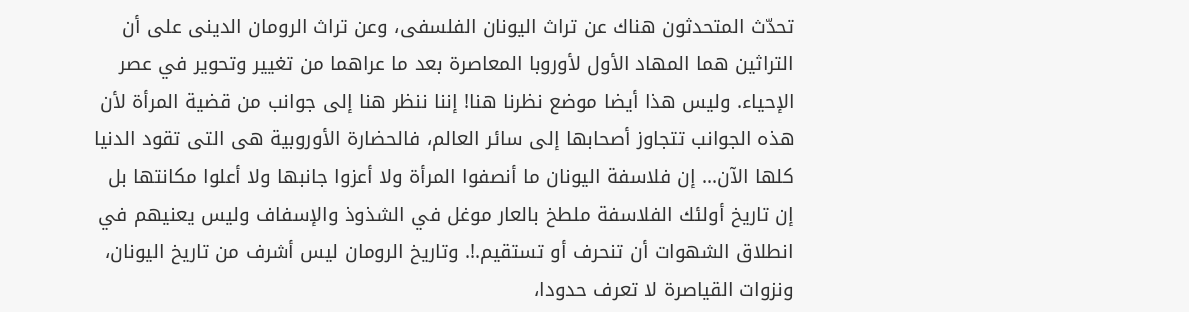تحدّث المتحدثون هناك عن تراث اليونان الفلسفى، وعن تراث الرومان الدينى على أن التراثين هما المهاد الأول لأوروبا المعاصرة بعد ما عراهما من تغيير وتحوير في عصر الإحياء. وليس هذا أيضا موضع نظرنا هنا! إننا ننظر هنا إلى جوانب من قضية المرأة لأن هذه الجوانب تتجاوز أصحابها إلى سائر العالم، فالحضارة الأوروبية هى التى تقود الدنيا كلها الآن... إن فلاسفة اليونان ما أنصفوا المرأة ولا أعزوا جانبها ولا أعلوا مكانتها بل إن تاريخ أولئك الفلاسفة ملطخ بالعار موغل في الشذوذ والإسفاف وليس يعنيهم في انطلاق الشهوات أن تنحرف أو تستقيم.!. وتاريخ الرومان ليس أشرف من تاريخ اليونان، ونزوات القياصرة لا تعرف حدودا،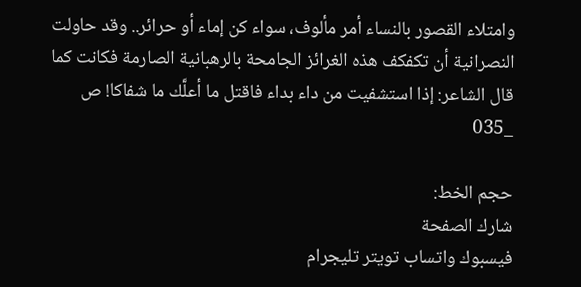وامتلاء القصور بالنساء أمر مألوف، سواء كن إماء أو حرائر.. وقد حاولت النصرانية أن تكفكف هذه الغرائز الجامحة بالرهبانية الصارمة فكانت كما قال الشاعر: إذا استشفيت من داء بداء فاقتل ما أعلَّك ما شفاكا! ص _035

حجم الخط:
شارك الصفحة
فيسبوك واتساب تويتر تليجرام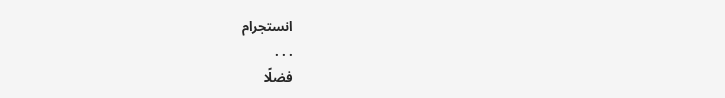انستجرام
. . .
فضلًا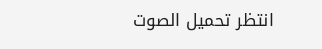انتظر تحميل الصوت